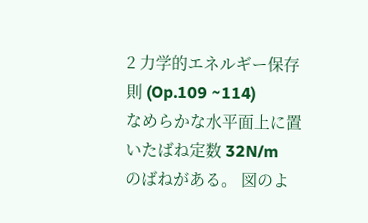2 力学的エネルギー保存則 (Op.109 ~114)
なめらかな水平面上に置いたばね定数 32N/m
のばねがある。 図のよ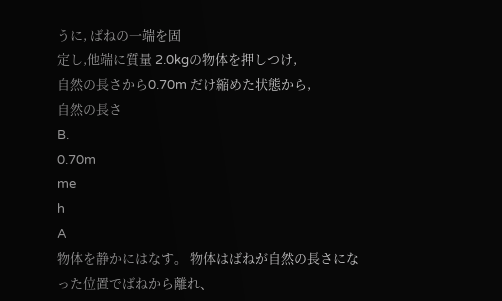うに, ばねの一端を固
定し,他端に質量 2.0kgの物体を押しつけ,
自然の長さから0.70m だけ縮めた状態から,
自然の長さ
B.
0.70m
me
h
A
物体を静かにはなす。 物体はばねが自然の長さになった位置でばねから離れ、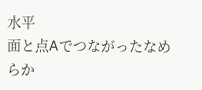水平
面と点Aでつながったなめらか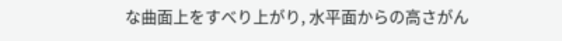な曲面上をすべり上がり, 水平面からの高さがん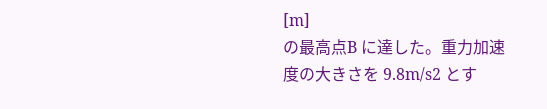[m]
の最高点B に達した。重力加速度の大きさを 9.8m/s2 とす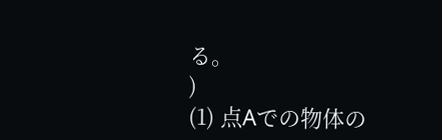る。
)
(1) 点Aでの物体の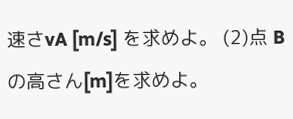速さvA [m/s] を求めよ。 (2)点 B の高さん[m]を求めよ。